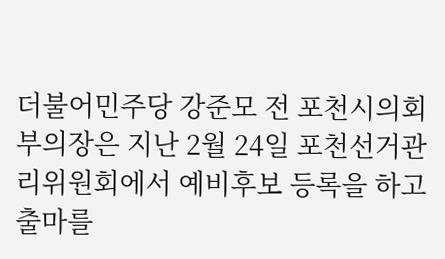더불어민주당 강준모 전 포천시의회 부의장은 지난 2월 24일 포천선거관리위원회에서 예비후보 등록을 하고 출마를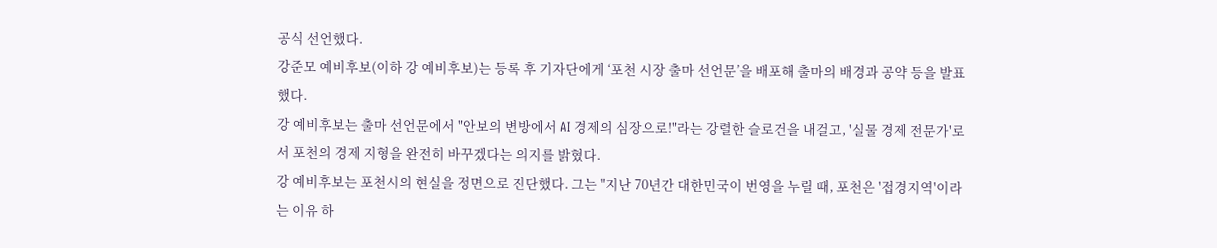공식 선언했다.
강준모 예비후보(이하 강 예비후보)는 등록 후 기자단에게 ‘포천 시장 출마 선언문’을 배포해 출마의 배경과 공약 등을 발표했다.
강 예비후보는 출마 선언문에서 "안보의 변방에서 AI 경제의 심장으로!"라는 강렬한 슬로건을 내걸고, '실물 경제 전문가'로서 포천의 경제 지형을 완전히 바꾸겠다는 의지를 밝혔다.
강 예비후보는 포천시의 현실을 정면으로 진단했다. 그는 "지난 70년간 대한민국이 번영을 누릴 때, 포천은 '접경지역'이라는 이유 하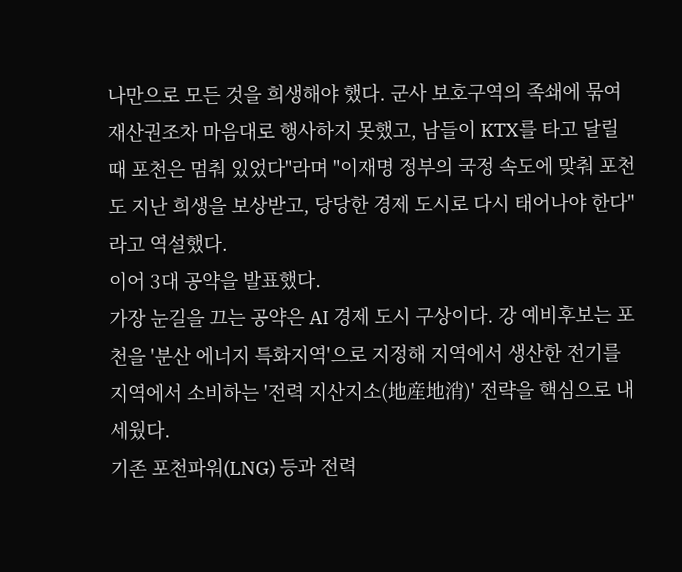나만으로 모든 것을 희생해야 했다. 군사 보호구역의 족쇄에 묶여 재산권조차 마음대로 행사하지 못했고, 남들이 KTX를 타고 달릴 때 포천은 멈춰 있었다"라며 "이재명 정부의 국정 속도에 맞춰 포천도 지난 희생을 보상받고, 당당한 경제 도시로 다시 태어나야 한다"라고 역설했다.
이어 3대 공약을 발표했다.
가장 눈길을 끄는 공약은 AI 경제 도시 구상이다. 강 예비후보는 포천을 '분산 에너지 특화지역'으로 지정해 지역에서 생산한 전기를 지역에서 소비하는 '전력 지산지소(地産地消)' 전략을 핵심으로 내세웠다.
기존 포천파워(LNG) 등과 전력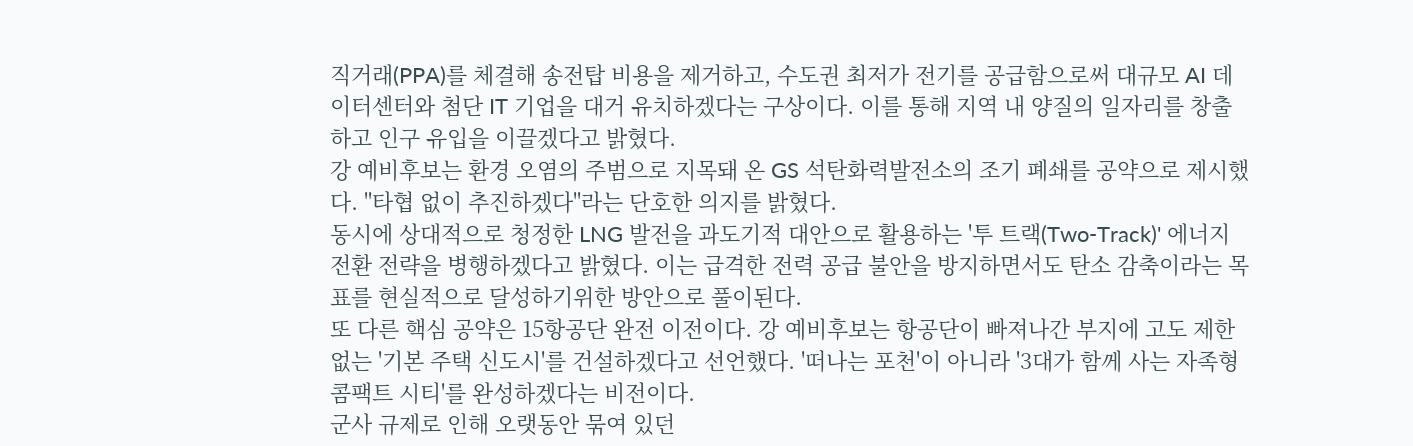직거래(PPA)를 체결해 송전탑 비용을 제거하고, 수도권 최저가 전기를 공급함으로써 대규모 AI 데이터센터와 첨단 IT 기업을 대거 유치하겠다는 구상이다. 이를 통해 지역 내 양질의 일자리를 창출하고 인구 유입을 이끌겠다고 밝혔다.
강 예비후보는 환경 오염의 주범으로 지목돼 온 GS 석탄화력발전소의 조기 폐쇄를 공약으로 제시했다. "타협 없이 추진하겠다"라는 단호한 의지를 밝혔다.
동시에 상대적으로 청정한 LNG 발전을 과도기적 대안으로 활용하는 '투 트랙(Two-Track)' 에너지 전환 전략을 병행하겠다고 밝혔다. 이는 급격한 전력 공급 불안을 방지하면서도 탄소 감축이라는 목표를 현실적으로 달성하기위한 방안으로 풀이된다.
또 다른 핵심 공약은 15항공단 완전 이전이다. 강 예비후보는 항공단이 빠져나간 부지에 고도 제한 없는 '기본 주택 신도시'를 건설하겠다고 선언했다. '떠나는 포천'이 아니라 '3대가 함께 사는 자족형 콤팩트 시티'를 완성하겠다는 비전이다.
군사 규제로 인해 오랫동안 묶여 있던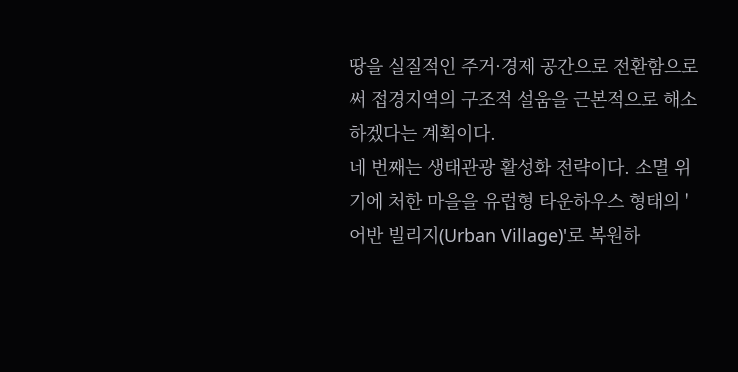땅을 실질적인 주거·경제 공간으로 전환함으로써 접경지역의 구조적 설움을 근본적으로 해소하겠다는 계획이다.
네 번째는 생태관광 활성화 전략이다. 소멸 위기에 처한 마을을 유럽형 타운하우스 형태의 '어반 빌리지(Urban Village)'로 복원하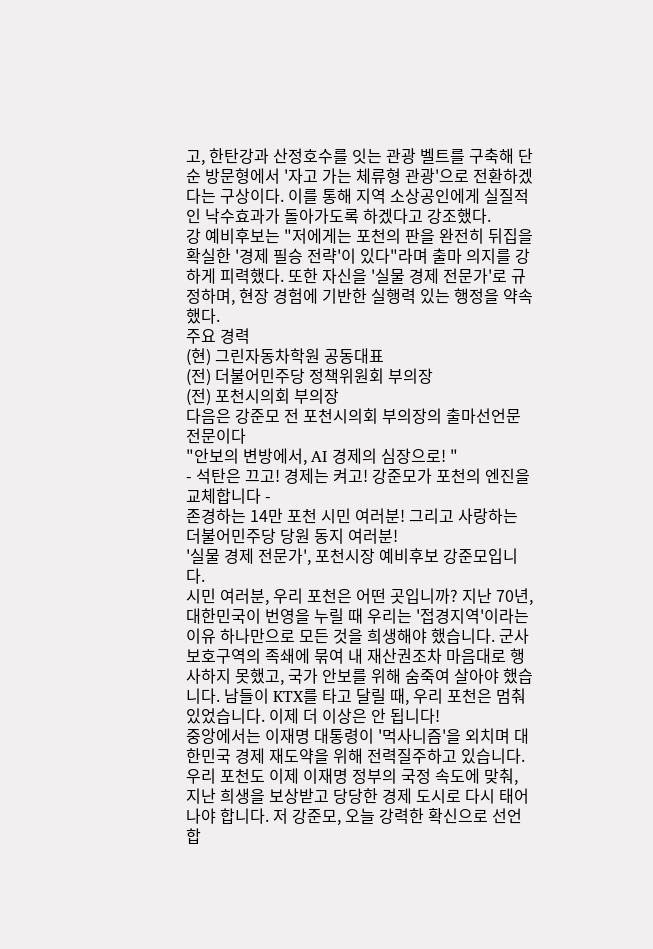고, 한탄강과 산정호수를 잇는 관광 벨트를 구축해 단순 방문형에서 '자고 가는 체류형 관광'으로 전환하겠다는 구상이다. 이를 통해 지역 소상공인에게 실질적인 낙수효과가 돌아가도록 하겠다고 강조했다.
강 예비후보는 "저에게는 포천의 판을 완전히 뒤집을 확실한 '경제 필승 전략'이 있다"라며 출마 의지를 강하게 피력했다. 또한 자신을 '실물 경제 전문가'로 규정하며, 현장 경험에 기반한 실행력 있는 행정을 약속했다.
주요 경력
(현) 그린자동차학원 공동대표
(전) 더불어민주당 정책위원회 부의장
(전) 포천시의회 부의장
다음은 강준모 전 포천시의회 부의장의 출마선언문 전문이다
"안보의 변방에서, AI 경제의 심장으로! "
- 석탄은 끄고! 경제는 켜고! 강준모가 포천의 엔진을 교체합니다 -
존경하는 14만 포천 시민 여러분! 그리고 사랑하는 더불어민주당 당원 동지 여러분!
'실물 경제 전문가', 포천시장 예비후보 강준모입니다.
시민 여러분, 우리 포천은 어떤 곳입니까? 지난 70년, 대한민국이 번영을 누릴 때 우리는 '접경지역'이라는 이유 하나만으로 모든 것을 희생해야 했습니다. 군사 보호구역의 족쇄에 묶여 내 재산권조차 마음대로 행사하지 못했고, 국가 안보를 위해 숨죽여 살아야 했습니다. 남들이 KTX를 타고 달릴 때, 우리 포천은 멈춰 있었습니다. 이제 더 이상은 안 됩니다!
중앙에서는 이재명 대통령이 '먹사니즘'을 외치며 대한민국 경제 재도약을 위해 전력질주하고 있습니다. 우리 포천도 이제 이재명 정부의 국정 속도에 맞춰, 지난 희생을 보상받고 당당한 경제 도시로 다시 태어나야 합니다. 저 강준모, 오늘 강력한 확신으로 선언합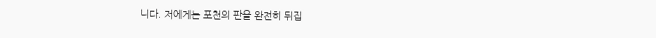니다. 저에게는 포천의 판을 완전히 뒤집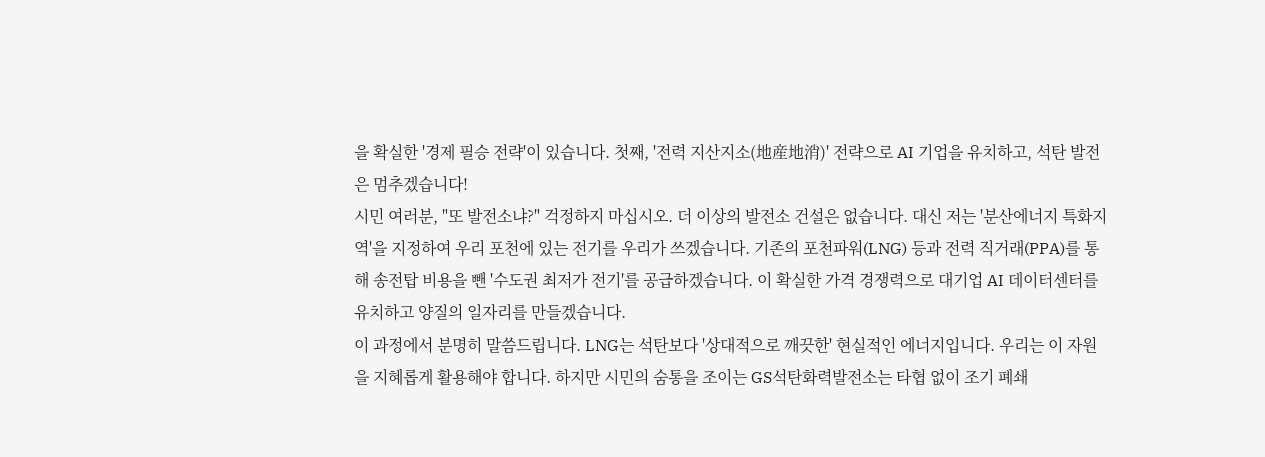을 확실한 '경제 필승 전략'이 있습니다. 첫째, '전력 지산지소(地産地消)' 전략으로 AI 기업을 유치하고, 석탄 발전은 멈추겠습니다!
시민 여러분, "또 발전소냐?" 걱정하지 마십시오. 더 이상의 발전소 건설은 없습니다. 대신 저는 '분산에너지 특화지역'을 지정하여 우리 포천에 있는 전기를 우리가 쓰겠습니다. 기존의 포천파워(LNG) 등과 전력 직거래(PPA)를 통해 송전탑 비용을 뺀 '수도권 최저가 전기'를 공급하겠습니다. 이 확실한 가격 경쟁력으로 대기업 AI 데이터센터를 유치하고 양질의 일자리를 만들겠습니다.
이 과정에서 분명히 말씀드립니다. LNG는 석탄보다 '상대적으로 깨끗한' 현실적인 에너지입니다. 우리는 이 자원을 지혜롭게 활용해야 합니다. 하지만 시민의 숨통을 조이는 GS석탄화력발전소는 타협 없이 조기 폐쇄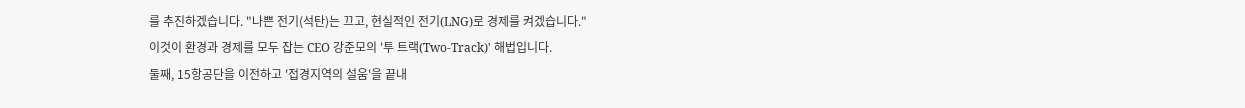를 추진하겠습니다. "나쁜 전기(석탄)는 끄고, 현실적인 전기(LNG)로 경제를 켜겠습니다."
이것이 환경과 경제를 모두 잡는 CEO 강준모의 '투 트랙(Two-Track)' 해법입니다.
둘째, 15항공단을 이전하고 '접경지역의 설움'을 끝내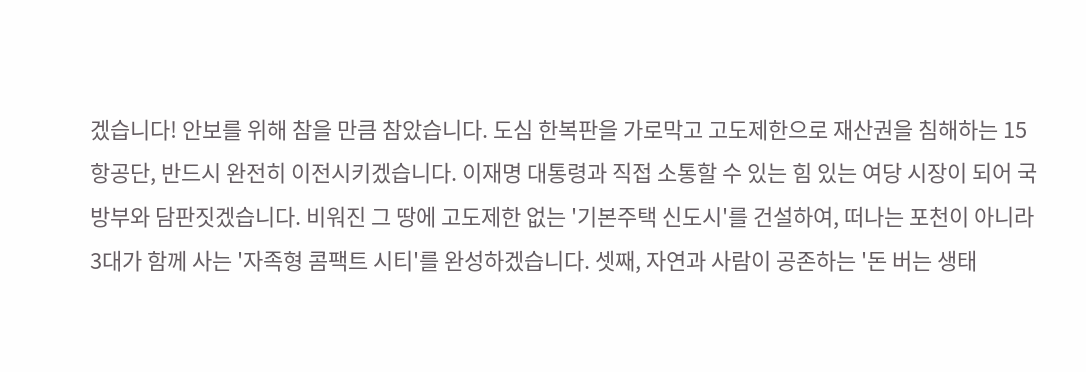겠습니다! 안보를 위해 참을 만큼 참았습니다. 도심 한복판을 가로막고 고도제한으로 재산권을 침해하는 15항공단, 반드시 완전히 이전시키겠습니다. 이재명 대통령과 직접 소통할 수 있는 힘 있는 여당 시장이 되어 국방부와 담판짓겠습니다. 비워진 그 땅에 고도제한 없는 '기본주택 신도시'를 건설하여, 떠나는 포천이 아니라 3대가 함께 사는 '자족형 콤팩트 시티'를 완성하겠습니다. 셋째, 자연과 사람이 공존하는 '돈 버는 생태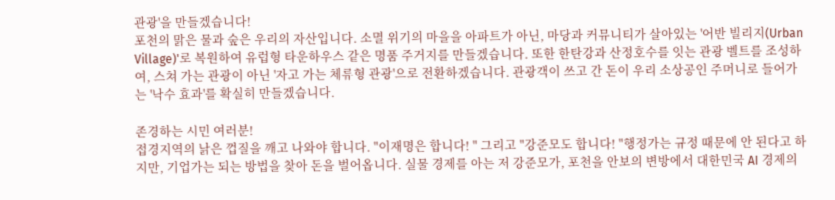관광'을 만들겠습니다!
포천의 맑은 물과 숲은 우리의 자산입니다. 소멸 위기의 마을을 아파트가 아닌, 마당과 커뮤니티가 살아있는 '어반 빌리지(Urban Village)'로 복원하여 유럽형 타운하우스 같은 명품 주거지를 만들겠습니다. 또한 한탄강과 산정호수를 잇는 관광 벨트를 조성하여, 스쳐 가는 관광이 아닌 '자고 가는 체류형 관광'으로 전환하겠습니다. 관광객이 쓰고 간 돈이 우리 소상공인 주머니로 들어가는 '낙수 효과'를 확실히 만들겠습니다.

존경하는 시민 여러분!
접경지역의 낡은 껍질을 깨고 나와야 합니다. "이재명은 합니다! " 그리고 "강준모도 합니다! "행정가는 규정 때문에 안 된다고 하지만, 기업가는 되는 방법을 찾아 돈을 벌어옵니다. 실물 경제를 아는 저 강준모가, 포천을 안보의 변방에서 대한민국 AI 경제의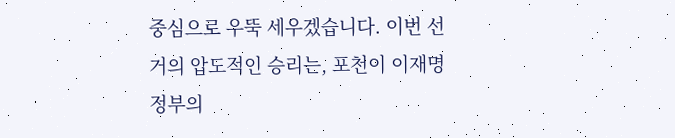중심으로 우뚝 세우겠습니다. 이번 선거의 압도적인 승리는, 포천이 이재명 정부의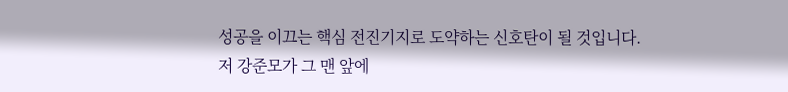성공을 이끄는 핵심 전진기지로 도약하는 신호탄이 될 것입니다.
저 강준모가 그 맨 앞에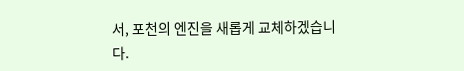서, 포천의 엔진을 새롭게 교체하겠습니다.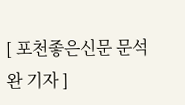[ 포천좋은신문 문석완 기자 ]